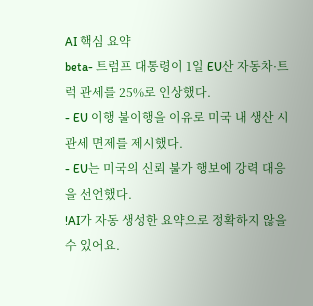AI 핵심 요약
beta- 트럼프 대통령이 1일 EU산 자동차·트럭 관세를 25%로 인상했다.
- EU 이행 불이행을 이유로 미국 내 생산 시 관세 면제를 제시했다.
- EU는 미국의 신뢰 불가 행보에 강력 대응을 선언했다.
!AI가 자동 생성한 요약으로 정확하지 않을 수 있어요.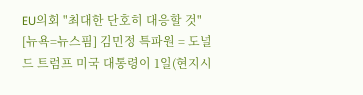EU의회 "최대한 단호히 대응할 것"
[뉴욕=뉴스핌] 김민정 특파원 = 도널드 트럼프 미국 대통령이 1일(현지시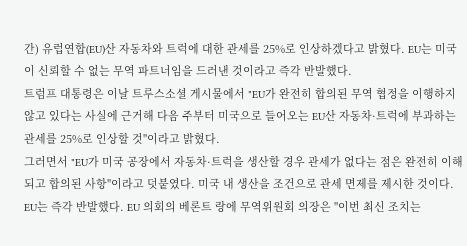간) 유럽연합(EU)산 자동차와 트럭에 대한 관세를 25%로 인상하겠다고 밝혔다. EU는 미국이 신뢰할 수 없는 무역 파트너임을 드러낸 것이라고 즉각 반발했다.
트럼프 대통령은 이날 트루스소셜 게시물에서 "EU가 완전히 합의된 무역 협정을 이행하지 않고 있다는 사실에 근거해 다음 주부터 미국으로 들어오는 EU산 자동차·트럭에 부과하는 관세를 25%로 인상할 것"이라고 밝혔다.
그러면서 "EU가 미국 공장에서 자동차·트럭을 생산할 경우 관세가 없다는 점은 완전히 이해되고 합의된 사항"이라고 덧붙였다. 미국 내 생산을 조건으로 관세 면제를 제시한 것이다.
EU는 즉각 반발했다. EU 의회의 베론트 랑에 무역위원회 의장은 "이번 최신 조치는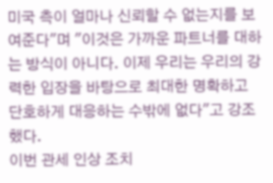미국 측이 얼마나 신뢰할 수 없는지를 보여준다"며 "이것은 가까운 파트너를 대하는 방식이 아니다. 이제 우리는 우리의 강력한 입장을 바탕으로 최대한 명확하고 단호하게 대응하는 수밖에 없다"고 강조했다.
이번 관세 인상 조치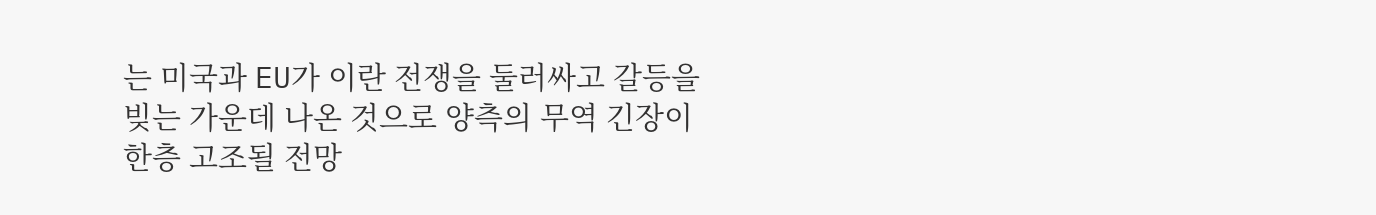는 미국과 EU가 이란 전쟁을 둘러싸고 갈등을 빚는 가운데 나온 것으로 양측의 무역 긴장이 한층 고조될 전망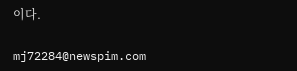이다.

mj72284@newspim.com